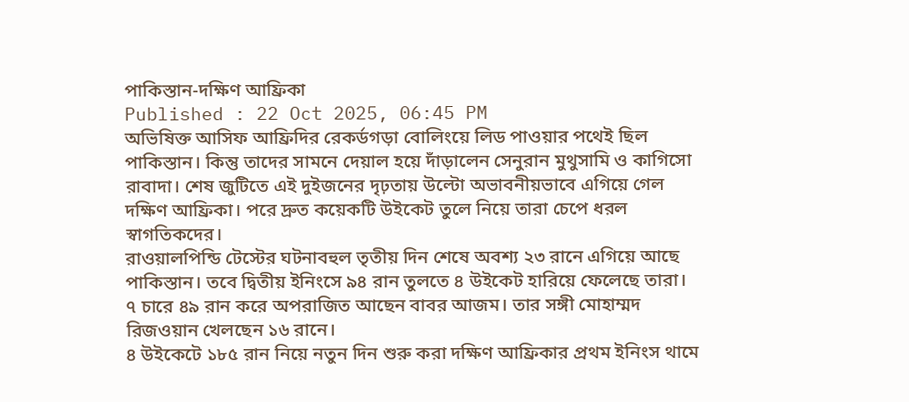পাকিস্তান-দক্ষিণ আফ্রিকা
Published : 22 Oct 2025, 06:45 PM
অভিষিক্ত আসিফ আফ্রিদির রেকর্ডগড়া বোলিংয়ে লিড পাওয়ার পথেই ছিল পাকিস্তান। কিন্তু তাদের সামনে দেয়াল হয়ে দাঁড়ালেন সেনুরান মুথুসামি ও কাগিসো রাবাদা। শেষ জুটিতে এই দুইজনের দৃঢ়তায় উল্টো অভাবনীয়ভাবে এগিয়ে গেল দক্ষিণ আফ্রিকা। পরে দ্রুত কয়েকটি উইকেট তুলে নিয়ে তারা চেপে ধরল স্বাগতিকদের।
রাওয়ালপিন্ডি টেস্টের ঘটনাবহুল তৃতীয় দিন শেষে অবশ্য ২৩ রানে এগিয়ে আছে পাকিস্তান। তবে দ্বিতীয় ইনিংসে ৯৪ রান তুলতে ৪ উইকেট হারিয়ে ফেলেছে তারা।
৭ চারে ৪৯ রান করে অপরাজিত আছেন বাবর আজম। তার সঙ্গী মোহাম্মদ রিজওয়ান খেলছেন ১৬ রানে।
৪ উইকেটে ১৮৫ রান নিয়ে নতুন দিন শুরু করা দক্ষিণ আফ্রিকার প্রথম ইনিংস থামে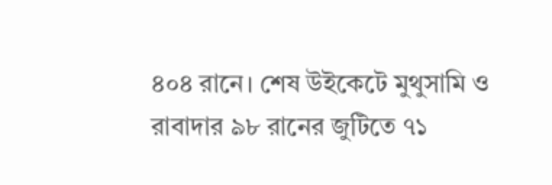৪০৪ রানে। শেষ উইকেটে মুথুসামি ও রাবাদার ৯৮ রানের জুটিতে ৭১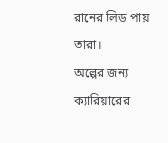রানের লিড পায় তারা।
অল্পের জন্য ক্যারিয়ারের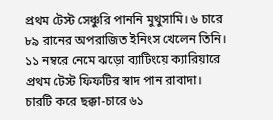প্রথম টেস্ট সেঞ্চুরি পাননি মুথুসামি। ৬ চারে ৮৯ রানের অপরাজিত ইনিংস খেলেন তিনি। ১১ নম্বরে নেমে ঝড়ো ব্যাটিংয়ে ক্যারিয়ারে প্রথম টেস্ট ফিফটির স্বাদ পান রাবাদা। চারটি করে ছক্কা-চারে ৬১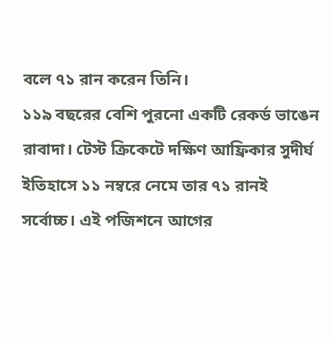বলে ৭১ রান করেন তিনি।
১১৯ বছরের বেশি পুরনো একটি রেকর্ড ভাঙেন রাবাদা। টেস্ট ক্রিকেটে দক্ষিণ আফ্রিকার সুদীর্ঘ ইতিহাসে ১১ নম্বরে নেমে তার ৭১ রানই সর্বোচ্চ। এই পজিশনে আগের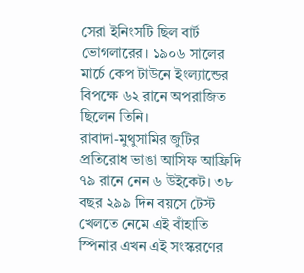সেরা ইনিংসটি ছিল বার্ট ভোগলারের। ১৯০৬ সালের মার্চে কেপ টাউনে ইংল্যান্ডের বিপক্ষে ৬২ রানে অপরাজিত ছিলেন তিনি।
রাবাদা-মুথুসামির জুটির প্রতিরোধ ভাঙা আসিফ আফ্রিদি ৭৯ রানে নেন ৬ উইকেট। ৩৮ বছর ২৯৯ দিন বয়সে টেস্ট খেলতে নেমে এই বাঁহাতি স্পিনার এখন এই সংস্করণের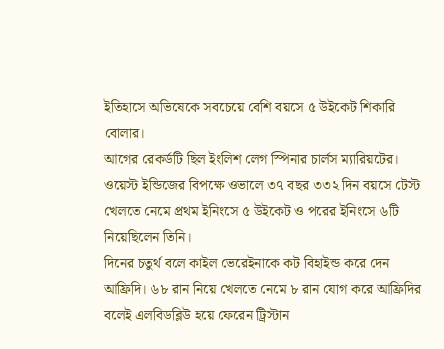ইতিহাসে অভিষেকে সবচেয়ে বেশি বয়সে ৫ উইকেট শিকারি বোলার।
আগের রেকর্ডটি ছিল ইংলিশ লেগ স্পিনার চার্লস ম্যারিয়টের। ওয়েস্ট ইন্ডিজের বিপক্ষে ওভালে ৩৭ বছর ৩৩২ দিন বয়সে টেস্ট খেলতে নেমে প্রথম ইনিংসে ৫ উইকেট ও পরের ইনিংসে ৬টি নিয়েছিলেন তিনি।
দিনের চতুর্থ বলে কাইল ভেরেইনাকে কট বিহাইন্ড করে দেন আফ্রিদি। ৬৮ রান নিয়ে খেলতে নেমে ৮ রান যোগ করে আফ্রিদির বলেই এলবিডব্লিউ হয়ে ফেরেন ট্রিস্টান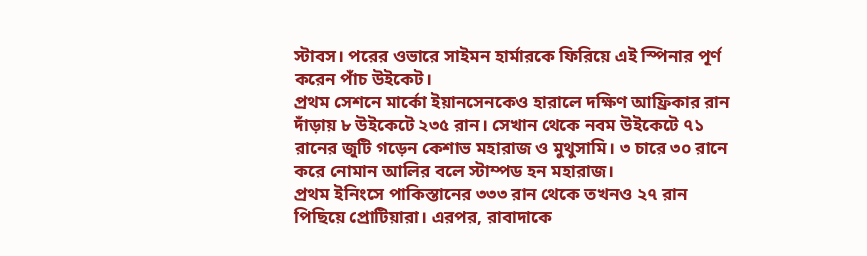স্টাবস। পরের ওভারে সাইমন হার্মারকে ফিরিয়ে এই স্পিনার পূর্ণ করেন পাঁচ উইকেট।
প্রথম সেশনে মার্কো ইয়ানসেনকেও হারালে দক্ষিণ আফ্রিকার রান দাঁড়ায় ৮ উইকেটে ২৩৫ রান। সেখান থেকে নবম উইকেটে ৭১ রানের জুটি গড়েন কেশাভ মহারাজ ও মুথুসামি। ৩ চারে ৩০ রানে করে নোমান আলির বলে স্টাম্পড হন মহারাজ।
প্রথম ইনিংসে পাকিস্তানের ৩৩৩ রান থেকে তখনও ২৭ রান পিছিয়ে প্রোটিয়ারা। এরপর, রাবাদাকে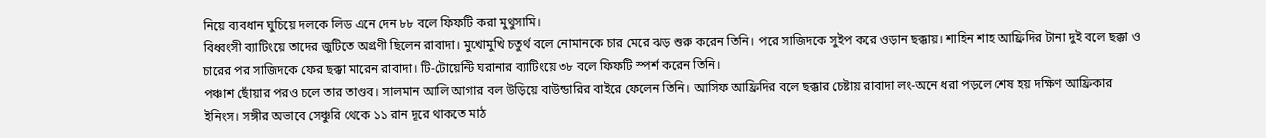নিয়ে ব্যবধান ঘুচিয়ে দলকে লিড এনে দেন ৮৮ বলে ফিফটি করা মুথুসামি।
বিধ্বংসী ব্যাটিংয়ে তাদের জুটিতে অগ্রণী ছিলেন রাবাদা। মুখোমুখি চতুর্থ বলে নোমানকে চার মেরে ঝড় শুরু করেন তিনি। পরে সাজিদকে সুইপ করে ওড়ান ছক্কায়। শাহিন শাহ আফ্রিদির টানা দুই বলে ছক্কা ও চারের পর সাজিদকে ফের ছক্কা মারেন রাবাদা। টি-টোয়েন্টি ঘরানার ব্যাটিংয়ে ৩৮ বলে ফিফটি স্পর্শ করেন তিনি।
পঞ্চাশ ছোঁয়ার পরও চলে তার তাণ্ডব। সালমান আলি আগার বল উড়িয়ে বাউন্ডারির বাইরে ফেলেন তিনি। আসিফ আফ্রিদির বলে ছক্কার চেষ্টায় রাবাদা লং-অনে ধরা পড়লে শেষ হয় দক্ষিণ আফ্রিকার ইনিংস। সঙ্গীর অভাবে সেঞ্চুরি থেকে ১১ রান দূরে থাকতে মাঠ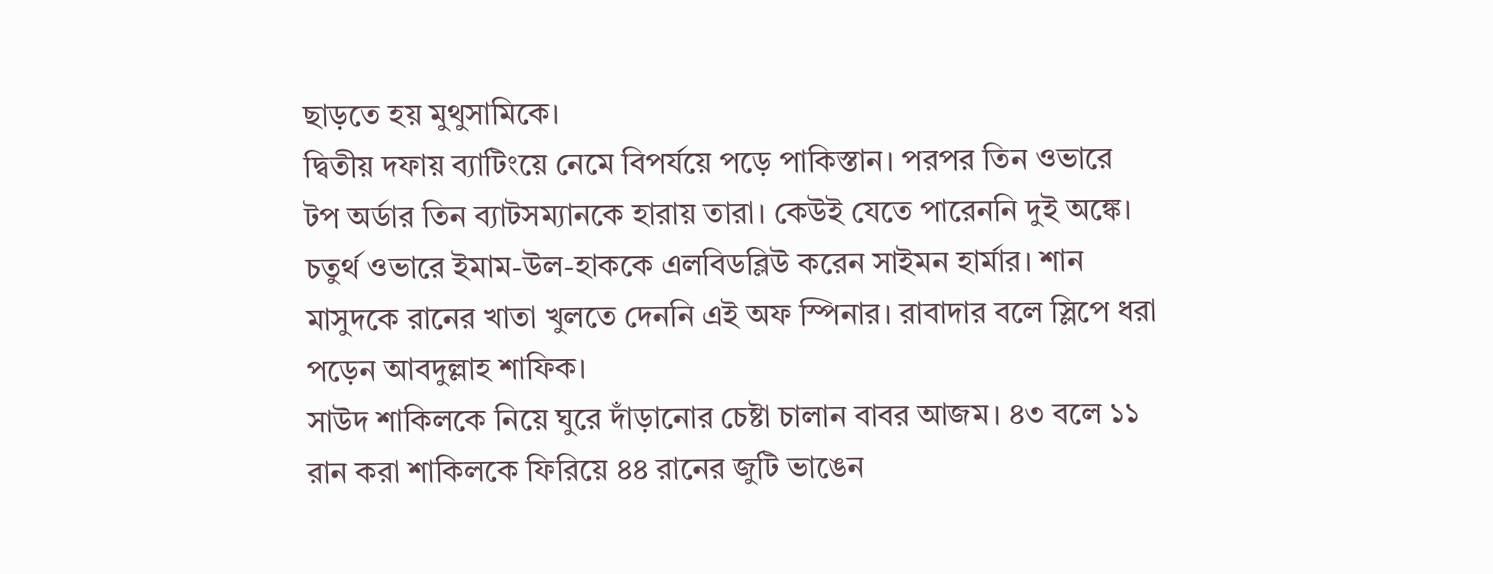ছাড়তে হয় মুথুসামিকে।
দ্বিতীয় দফায় ব্যাটিংয়ে নেমে বিপর্যয়ে পড়ে পাকিস্তান। পরপর তিন ওভারে টপ অর্ডার তিন ব্যাটসম্যানকে হারায় তারা। কেউই যেতে পারেননি দুই অঙ্কে।
চতুর্থ ওভারে ইমাম-উল-হাককে এলবিডব্লিউ করেন সাইমন হার্মার। শান মাসুদকে রানের খাতা খুলতে দেননি এই অফ স্পিনার। রাবাদার বলে স্লিপে ধরা পড়েন আবদুল্লাহ শাফিক।
সাউদ শাকিলকে নিয়ে ঘুরে দাঁড়ানোর চেষ্টা চালান বাবর আজম। ৪৩ বলে ১১ রান করা শাকিলকে ফিরিয়ে ৪৪ রানের জুটি ভাঙেন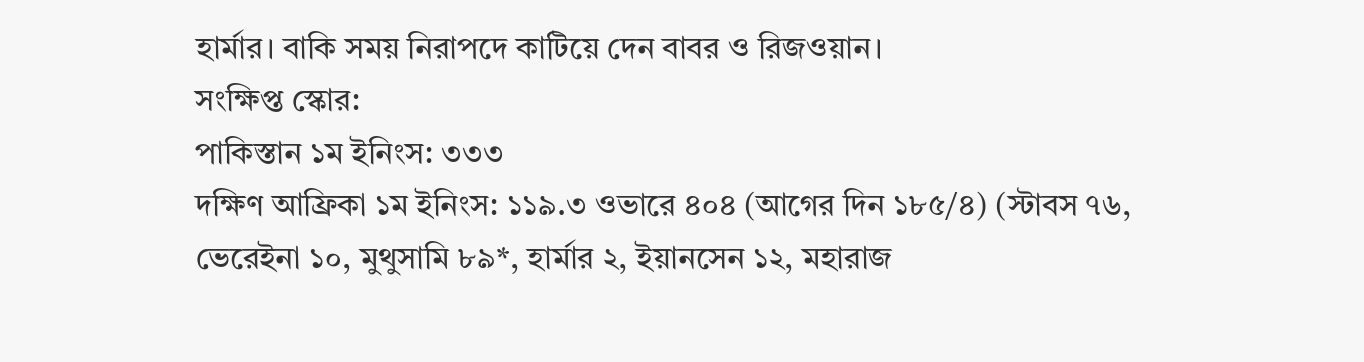হার্মার। বাকি সময় নিরাপদে কাটিয়ে দেন বাবর ও রিজওয়ান।
সংক্ষিপ্ত স্কোর:
পাকিস্তান ১ম ইনিংস: ৩৩৩
দক্ষিণ আফ্রিকা ১ম ইনিংস: ১১৯.৩ ওভারে ৪০৪ (আগের দিন ১৮৫/৪) (স্টাবস ৭৬, ভেরেইনা ১০, মুথুসামি ৮৯*, হার্মার ২, ইয়ানসেন ১২, মহারাজ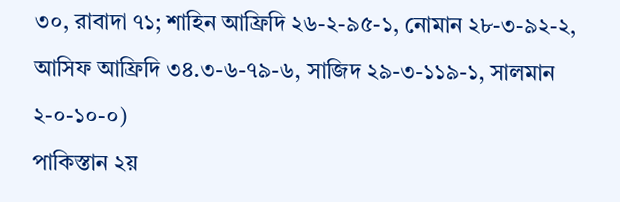৩০, রাবাদা ৭১; শাহিন আফ্রিদি ২৬-২-৯৫-১, নোমান ২৮-৩-৯২-২, আসিফ আফ্রিদি ৩৪.৩-৬-৭৯-৬, সাজিদ ২৯-৩-১১৯-১, সালমান ২-০-১০-০)
পাকিস্তান ২য়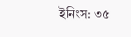ইনিংস: ৩৫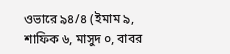ওভারে ৯৪/৪ (ইমাম ৯, শাফিক ৬, মাসুদ ০, বাবর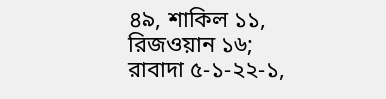৪৯, শাকিল ১১, রিজওয়ান ১৬; রাবাদা ৫-১-২২-১,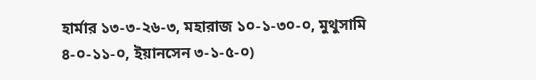হার্মার ১৩-৩-২৬-৩, মহারাজ ১০-১-৩০-০, মুথুসামি ৪-০-১১-০, ইয়ানসেন ৩-১-৫-০)